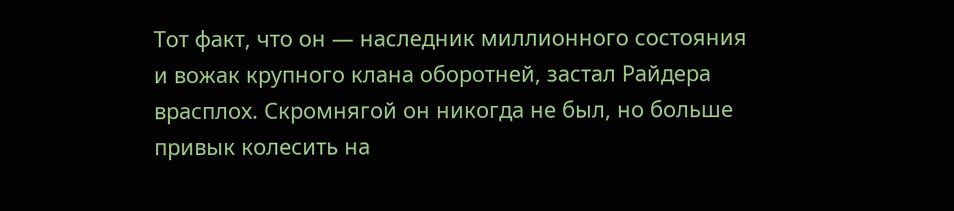Тот факт, что он — наследник миллионного состояния и вожак крупного клана оборотней, застал Райдера врасплох. Скромнягой он никогда не был, но больше привык колесить на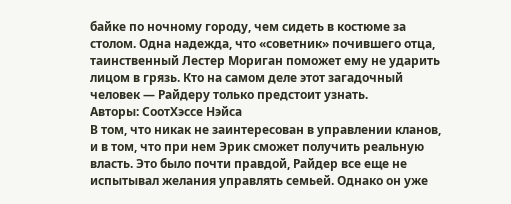байке по ночному городу, чем сидеть в костюме за столом. Одна надежда, что «советник» почившего отца, таинственный Лестер Мориган поможет ему не ударить лицом в грязь. Кто на самом деле этот загадочный человек — Райдеру только предстоит узнать.
Авторы: СоотХэссе Нэйса
В том, что никак не заинтересован в управлении кланов, и в том, что при нем Эрик сможет получить реальную власть. Это было почти правдой, Райдер все еще не испытывал желания управлять семьей. Однако он уже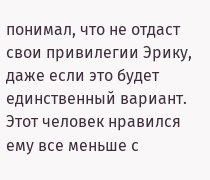понимал, что не отдаст свои привилегии Эрику, даже если это будет единственный вариант. Этот человек нравился ему все меньше с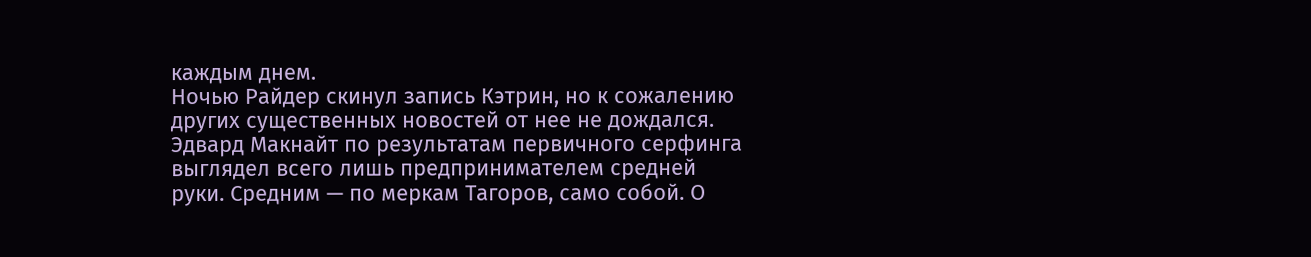каждым днем.
Ночью Райдер скинул запись Кэтрин, но к сожалению других существенных новостей от нее не дождался. Эдвард Макнайт по результатам первичного серфинга выглядел всего лишь предпринимателем средней руки. Средним — по меркам Тагоров, само собой. О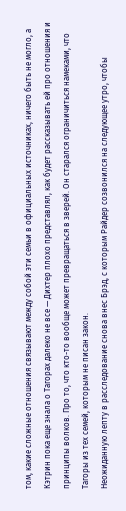том, какие сложные отношения связывают между собой эти семьи в официальных источниках, ничего быть не могло, а Кэтрин пока еще знала о Тагорах далеко не все — Дихтер плохо представлял, как будет рассказывать ей про отношения и принципы волков. Про то, что кто-то вообще может превращаться в зверей. Он старался ограничиться намеками, что Тагоры из тех семей, которым не писан закон.
Неожиданную лепту в расследование снова внес Брэд, с которым Райдер созвонился на следующее утро, чтобы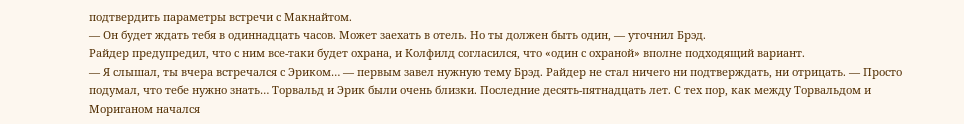подтвердить параметры встречи с Макнайтом.
— Он будет ждать тебя в одиннадцать часов. Может заехать в отель. Но ты должен быть один, — уточнил Брэд.
Райдер предупредил, что с ним все-таки будет охрана, и Колфилд согласился, что «один с охраной» вполне подходящий вариант.
— Я слышал, ты вчера встречался с Эриком… — первым завел нужную тему Брэд. Райдер не стал ничего ни подтверждать, ни отрицать. — Просто подумал, что тебе нужно знать… Торвальд и Эрик были очень близки. Последние десять-пятнадцать лет. С тех пор, как между Торвальдом и Мориганом начался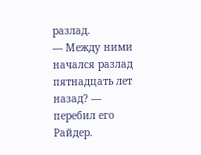разлад.
— Между ними начался разлад пятнадцать лет назад? — перебил его Райдер.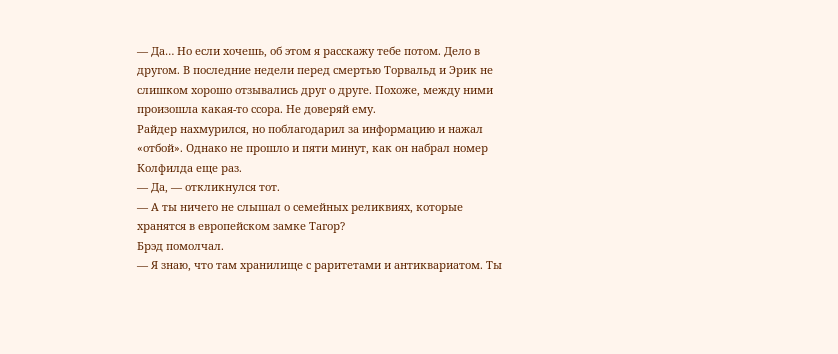— Да… Но если хочешь, об этом я расскажу тебе потом. Дело в другом. В последние недели перед смертью Торвальд и Эрик не слишком хорошо отзывались друг о друге. Похоже, между ними произошла какая-то ссора. Не доверяй ему.
Райдер нахмурился, но поблагодарил за информацию и нажал «отбой». Однако не прошло и пяти минут, как он набрал номер Колфилда еще раз.
— Да, — откликнулся тот.
— А ты ничего не слышал о семейных реликвиях, которые хранятся в европейском замке Тагор?
Брэд помолчал.
— Я знаю, что там хранилище с раритетами и антиквариатом. Ты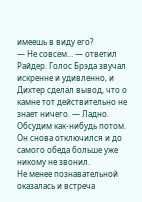имеешь в виду его?
— Не совсем… — ответил Райдер. Голос Брэда звучал искренне и удивленно, и Дихтер сделал вывод, что о камне тот действительно не знает ничего. — Ладно. Обсудим как-нибудь потом.
Он снова отключился и до самого обеда больше уже никому не звонил.
Не менее познавательной оказалась и встреча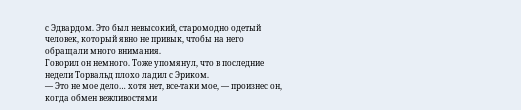с Эдвардом. Это был невысокий, старомодно одетый человек, который явно не привык, чтобы на него обращали много внимания.
Говорил он немного. Тоже упомянул, что в последние недели Торвальд плохо ладил с Эриком.
— Это не мое дело… хотя нет, все-таки мое, — произнес он, когда обмен вежливостями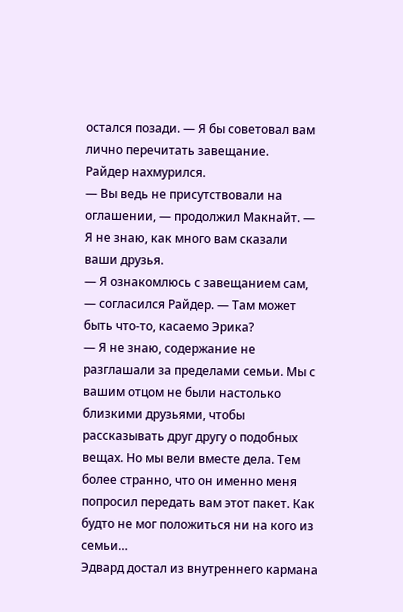остался позади. — Я бы советовал вам лично перечитать завещание.
Райдер нахмурился.
— Вы ведь не присутствовали на оглашении, — продолжил Макнайт. — Я не знаю, как много вам сказали ваши друзья.
— Я ознакомлюсь с завещанием сам, — согласился Райдер. — Там может быть что-то, касаемо Эрика?
— Я не знаю, содержание не разглашали за пределами семьи. Мы с вашим отцом не были настолько близкими друзьями, чтобы рассказывать друг другу о подобных вещах. Но мы вели вместе дела. Тем более странно, что он именно меня попросил передать вам этот пакет. Как будто не мог положиться ни на кого из семьи…
Эдвард достал из внутреннего кармана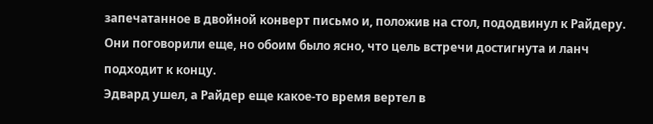запечатанное в двойной конверт письмо и, положив на стол, пододвинул к Райдеру.
Они поговорили еще, но обоим было ясно, что цель встречи достигнута и ланч подходит к концу.
Эдвард ушел, а Райдер еще какое-то время вертел в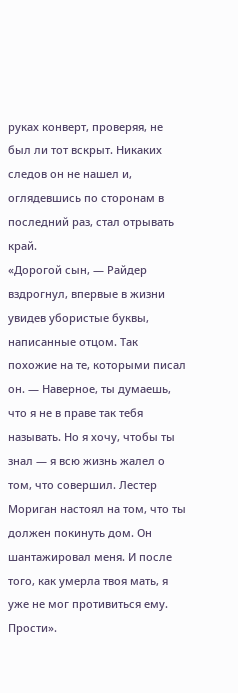руках конверт, проверяя, не был ли тот вскрыт. Никаких следов он не нашел и, оглядевшись по сторонам в последний раз, стал отрывать край.
«Дорогой сын, — Райдер вздрогнул, впервые в жизни увидев убористые буквы, написанные отцом. Так похожие на те, которыми писал он. — Наверное, ты думаешь, что я не в праве так тебя называть. Но я хочу, чтобы ты знал — я всю жизнь жалел о том, что совершил. Лестер Мориган настоял на том, что ты должен покинуть дом. Он шантажировал меня. И после того, как умерла твоя мать, я уже не мог противиться ему. Прости».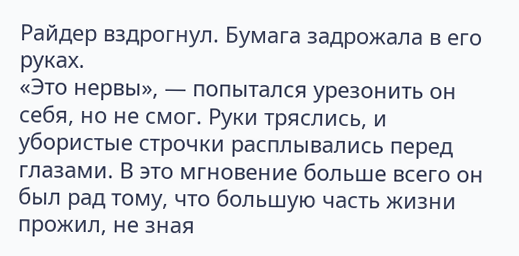Райдер вздрогнул. Бумага задрожала в его руках.
«Это нервы», — попытался урезонить он себя, но не смог. Руки тряслись, и убористые строчки расплывались перед глазами. В это мгновение больше всего он был рад тому, что большую часть жизни прожил, не зная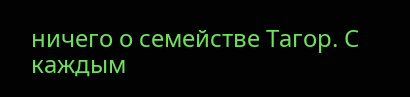ничего о семействе Тагор. С каждым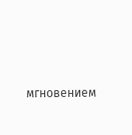мгновением